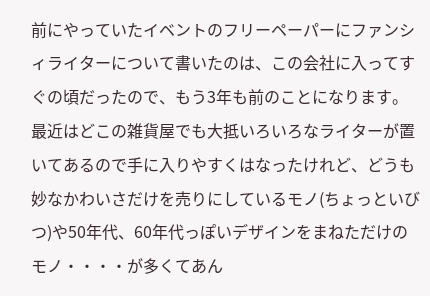前にやっていたイベントのフリーペーパーにファンシィライターについて書いたのは、この会社に入ってすぐの頃だったので、もう3年も前のことになります。最近はどこの雑貨屋でも大抵いろいろなライターが置いてあるので手に入りやすくはなったけれど、どうも妙なかわいさだけを売りにしているモノ(ちょっといびつ)や50年代、60年代っぽいデザインをまねただけのモノ・・・・が多くてあん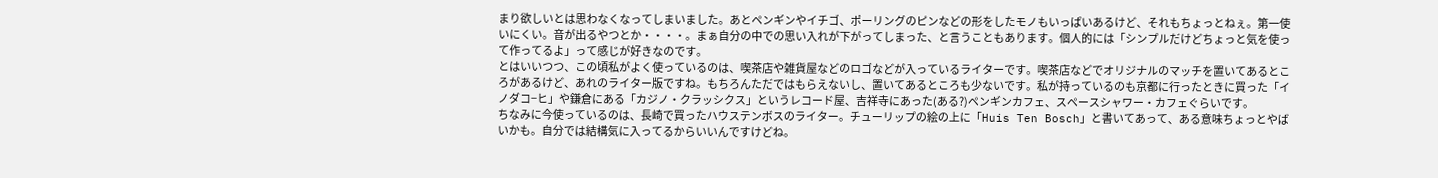まり欲しいとは思わなくなってしまいました。あとペンギンやイチゴ、ポーリングのピンなどの形をしたモノもいっぱいあるけど、それもちょっとねぇ。第一使いにくい。音が出るやつとか・・・・。まぁ自分の中での思い入れが下がってしまった、と言うこともあります。個人的には「シンプルだけどちょっと気を使って作ってるよ」って感じが好きなのです。
とはいいつつ、この頃私がよく使っているのは、喫茶店や雑貨屋などのロゴなどが入っているライターです。喫茶店などでオリジナルのマッチを置いてあるところがあるけど、あれのライター版ですね。もちろんただではもらえないし、置いてあるところも少ないです。私が持っているのも京都に行ったときに買った「イノダコ−ヒ」や鎌倉にある「カジノ・クラッシクス」というレコード屋、吉祥寺にあった(ある?)ペンギンカフェ、スペースシャワー・カフェぐらいです。
ちなみに今使っているのは、長崎で買ったハウステンボスのライター。チューリップの絵の上に「Huis Ten Bosch」と書いてあって、ある意味ちょっとやばいかも。自分では結構気に入ってるからいいんですけどね。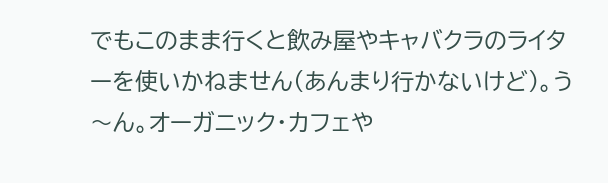でもこのまま行くと飲み屋やキャバクラのライターを使いかねません(あんまり行かないけど)。う〜ん。オーガニック・カフェや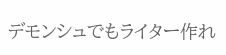デモンシュでもライター作れ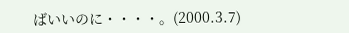ばいいのに・・・・。(2000.3.7)